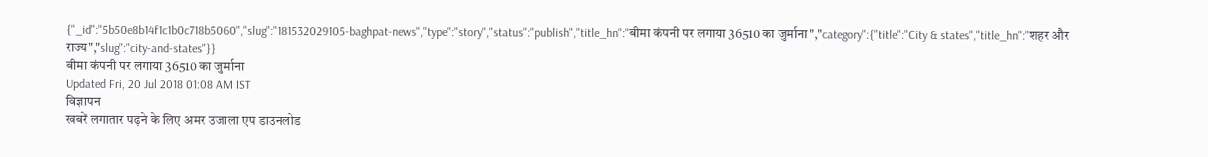{"_id":"5b50e8b14f1c1b0c718b5060","slug":"181532029105-baghpat-news","type":"story","status":"publish","title_hn":"बीमा कंपनी पर लगाया 36510 का जुर्माना","category":{"title":"City & states","title_hn":"शहर और राज्य","slug":"city-and-states"}}
बीमा कंपनी पर लगाया 36510 का जुर्माना
Updated Fri, 20 Jul 2018 01:08 AM IST
विज्ञापन
खबरें लगातार पढ़ने के लिए अमर उजाला एप डाउनलोड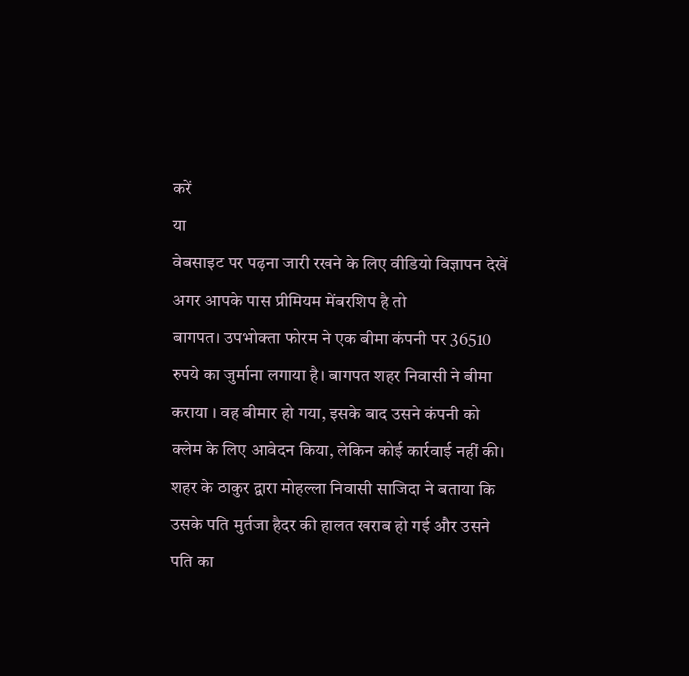करें
या
वेबसाइट पर पढ़ना जारी रखने के लिए वीडियो विज्ञापन देखें
अगर आपके पास प्रीमियम मेंबरशिप है तो
बागपत। उपभोक्ता फोरम ने एक बीमा कंपनी पर 36510 रुपये का जुर्माना लगाया है। बागपत शहर निवासी ने बीमा कराया । वह बीमार हो गया, इसके बाद उसने कंपनी को क्लेम के लिए आवेदन किया, लेकिन कोई कार्रवाई नहीं की।
शहर के ठाकुर द्वारा मोहल्ला निवासी साजिदा ने बताया कि उसके पति मुर्तजा हैदर की हालत खराब हो गई और उसने पति का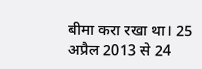बीमा करा रखा था। 25 अप्रैल 2013 से 24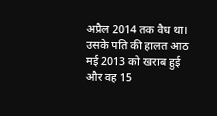अप्रैल 2014 तक वैध था। उसके पति की हालत आठ मई 2013 को खराब हुई और वह 15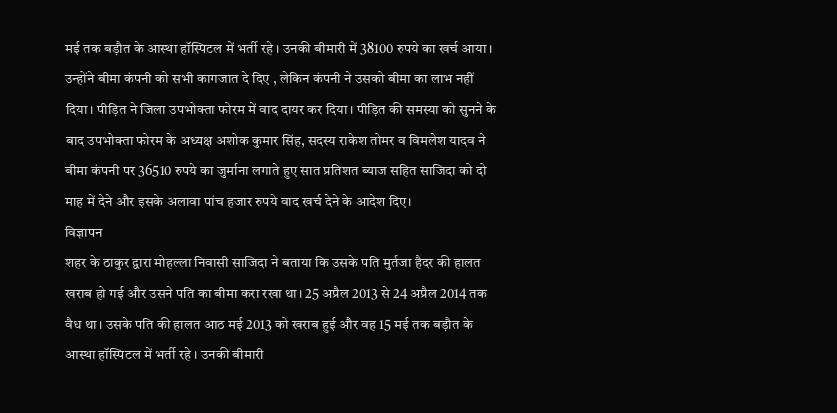मई तक बड़ौत के आस्था हॉस्पिटल में भर्ती रहे । उनकी बीमारी में 38100 रुपये का खर्च आया। उन्होंने बीमा कंपनी को सभी कागजात दे दिए , लेकिन कंपनी ने उसको बीमा का लाभ नहीं दिया। पीड़ित ने जिला उपभोक्ता फोरम में वाद दायर कर दिया। पीड़ित की समस्या को सुनने के बाद उपभोक्ता फोरम के अध्यक्ष अशोक कुमार सिंह, सदस्य राकेश तोमर व विमलेश यादव ने बीमा कंपनी पर 36510 रुपये का जुर्माना लगाते हुए सात प्रतिशत ब्याज सहित साजिदा को दो माह में देने और इसके अलावा पांच हजार रुपये वाद खर्च देने के आदेश दिए।
विज्ञापन
शहर के ठाकुर द्वारा मोहल्ला निवासी साजिदा ने बताया कि उसके पति मुर्तजा हैदर की हालत खराब हो गई और उसने पति का बीमा करा रखा था। 25 अप्रैल 2013 से 24 अप्रैल 2014 तक वैध था। उसके पति की हालत आठ मई 2013 को खराब हुई और वह 15 मई तक बड़ौत के आस्था हॉस्पिटल में भर्ती रहे । उनकी बीमारी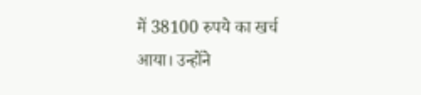में 38100 रुपये का खर्च आया। उन्होंने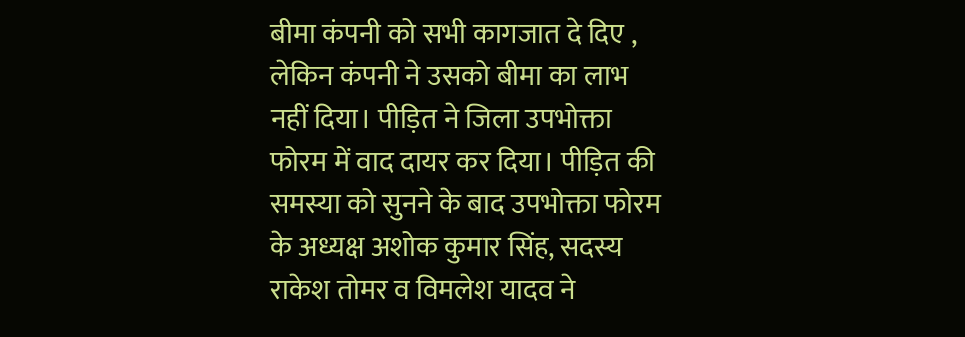बीमा कंपनी को सभी कागजात दे दिए , लेकिन कंपनी ने उसको बीमा का लाभ नहीं दिया। पीड़ित ने जिला उपभोक्ता फोरम में वाद दायर कर दिया। पीड़ित की समस्या को सुनने के बाद उपभोक्ता फोरम के अध्यक्ष अशोक कुमार सिंह, सदस्य राकेश तोमर व विमलेश यादव ने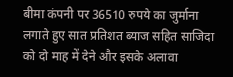बीमा कंपनी पर 36510 रुपये का जुर्माना लगाते हुए सात प्रतिशत ब्याज सहित साजिदा को दो माह में देने और इसके अलावा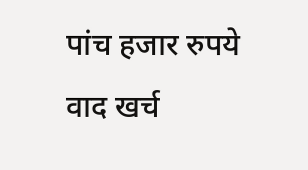पांच हजार रुपये वाद खर्च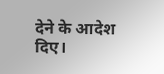देने के आदेश दिए।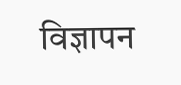विज्ञापन